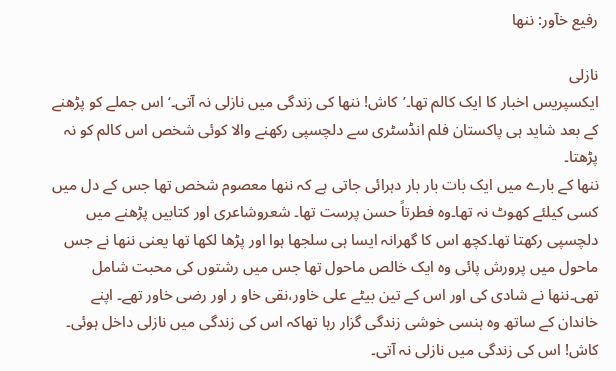رفیع خآور: ننھا

نازلی
ایکسپریس اخبار کا ایک کالم تھا۔’کاش! ننھا کی زندگی میں نازلی نہ آتی۔‘ اس جملے کو پڑھنے کے بعد شاید ہی پاکستان فلم انڈسٹری سے دلچسپی رکھنے والا کوئی شخص اس کالم کو نہ پڑھتا۔
ننھا کے بارے میں ایک بات بار بار دہرائی جاتی ہے کہ ننھا معصوم شخص تھا جس کے دل میں کسی کیلئے کھوٹ نہ تھا۔وہ فطرتاً حسن پرست تھا۔ شعروشاعری اور کتابیں پڑھنے میں دلچسپی رکھتا تھا۔کچھ اس کا گھرانہ ایسا ہی سلجھا ہوا اور پڑھا لکھا تھا یعنی ننھا نے جس ماحول میں پرورش پائی وہ ایک خالص ماحول تھا جس میں رشتوں کی محبت شامل تھی۔ننھا نے شادی کی اور اس کے تین بیٹے علی خاور،نقی خاو ر اور رضی خاور تھے۔ اپنے خاندان کے ساتھ وہ ہنسی خوشی زندگی گزار رہا تھاکہ اس کی زندگی میں نازلی داخل ہوئی۔ کاش! اس کی زندگی میں نازلی نہ آتی۔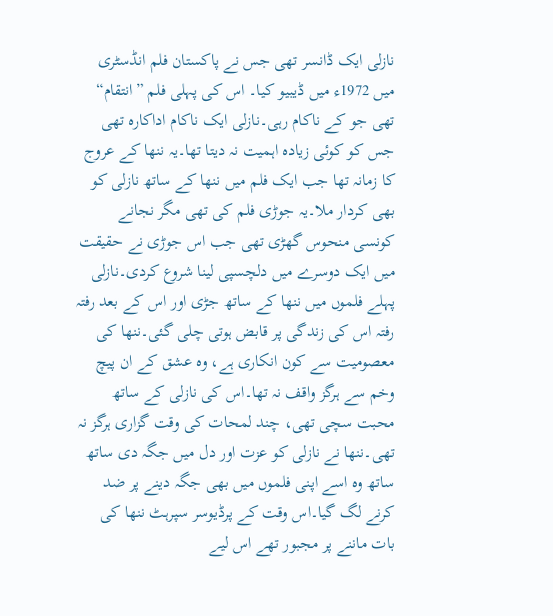نازلی ایک ڈانسر تھی جس نے پاکستان فلم انڈسٹری میں 1972ء میں ڈیبیو کیا۔ اس کی پہلی فلم ”انتقام“ تھی جو کے ناکام رہی۔نازلی ایک ناکام اداکارہ تھی جس کو کوئی زیادہ اہمیت نہ دیتا تھا۔یہ ننھا کے عروج کا زمانہ تھا جب ایک فلم میں ننھا کے ساتھ نازلی کو بھی کردار ملا۔یہ جوڑی فلم کی تھی مگر نجانے کونسی منحوس گھڑی تھی جب اس جوڑی نے حقیقت میں ایک دوسرے میں دلچسپی لینا شروع کردی۔نازلی پہلے فلموں میں ننھا کے ساتھ جڑی اور اس کے بعد رفتہ رفتہ اس کی زندگی پر قابض ہوتی چلی گئی۔ننھا کی معصومیت سے کون انکاری ہے، وہ عشق کے ان پیچ وخم سے ہرگز واقف نہ تھا۔اس کی نازلی کے ساتھ محبت سچی تھی، چند لمحات کی وقت گزاری ہرگز نہ تھی۔ننھا نے نازلی کو عزت اور دل میں جگہ دی ساتھ ساتھ وہ اسے اپنی فلموں میں بھی جگہ دینے پر ضد کرنے لگ گیا۔اس وقت کے پرڈیوسر سپرہٹ ننھا کی بات ماننے پر مجبور تھے اس لیے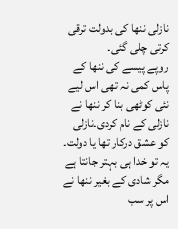نازلی ننھا کی بدولت ترقی کرتی چلی گئی۔
روپے پیسے کی ننھا کے پاس کمی نہ تھی اس لیے نئی کوٹھی بنا کر ننھا نے نازلی کے نام کردی۔نازلی کو عشق درکار تھا یا دولت۔ یہ تو خدا ہی بہتر جانتا ہے مگر شادی کے بغیر ننھا نے اس پر سب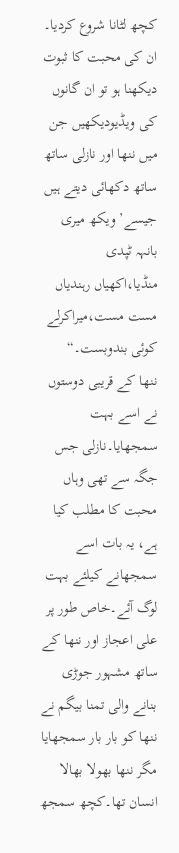کچھ لٹانا شروع کردیا۔
ان کی محبت کا ثبوت دیکھنا ہو تو ان گانوں کی ویڈیودیکھیں جن میں ننھا اور نازلی ساتھ ساتھ دکھائی دیتے ہیں جیسے’ویکھ میری بانہہ ٹپدی منڈیا،اکھیاں رہندیاں مست مست،میراکرلے کوئی بندوبست۔“
ننھا کے قریبی دوستوں نے اسے بہت سمجھایا۔نازلی جس جگہ سے تھی وہاں محبت کا مطلب کیا ہے، یہ بات اسے سمجھانے کیلئے بہت لوگ آئے۔خاص طور پر علی اعجاز اور ننھا کے ساتھ مشہور جوڑی بنانے والی تمنا بیگم نے ننھا کو بار بار سمجھایا مگر ننھا بھولا بھالا انسان تھا۔کچھ سمجھ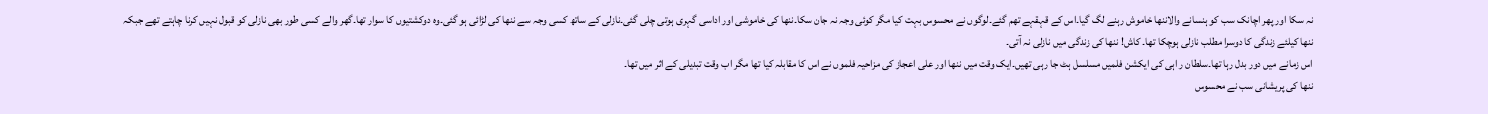نہ سکا اور پھر اچانک سب کو ہنسانے والاننھا خاموش رہنے لگ گیا۔اس کے قہقہے تھم گئے۔لوگوں نے محسوس بہت کیا مگر کوئی وجہ نہ جان سکا۔ننھا کی خاموشی اور اداسی گہری ہوتی چلی گئی۔نازلی کے ساتھ کسی وجہ سے ننھا کی لڑائی ہو گئی۔وہ دوکشتیوں کا سوار تھا۔گھر والے کسی طور بھی نازلی کو قبول نہیں کرنا چاہتے تھے جبکہ ننھا کیلئے زندگی کا دوسرا مطلب نازلی ہوچکا تھا۔ کاش! ننھا کی زندگی میں نازلی نہ آتی۔
اس زمانے میں دور بدل رہا تھا۔سلطان ر اہی کی ایکشن فلمیں مسلسل ہٹ جا رہی تھیں۔ایک وقت میں ننھا اور علی اعجاز کی مزاحیہ فلموں نے اس کا مقابلہ کیا تھا مگر اب وقت تبدیلی کے اثر میں تھا۔
ننھا کی پریشانی سب نے محسوس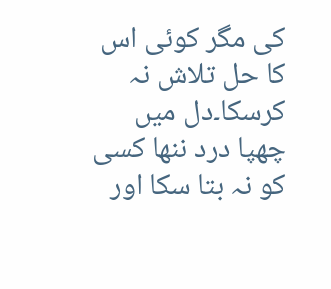کی مگر کوئی اس کا حل تلاش نہ کرسکا۔دل میں چھپا درد ننھا کسی کو نہ بتا سکا اور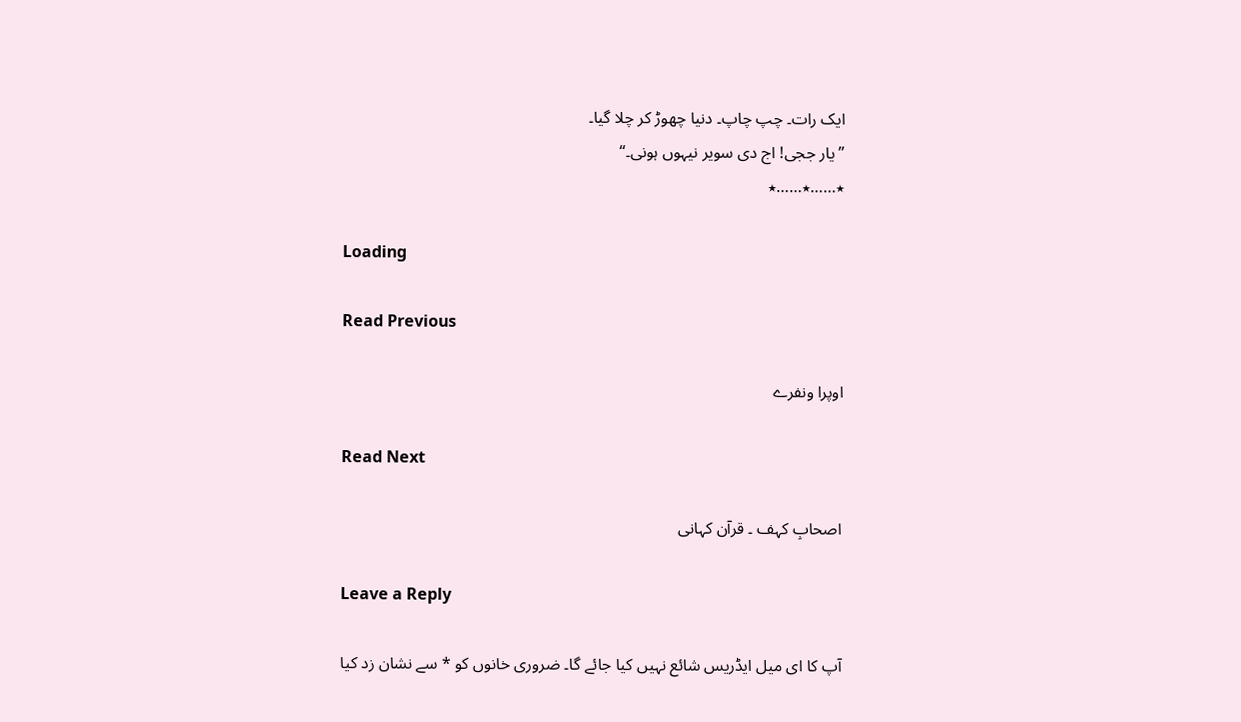ایک رات۔ چپ چاپ۔ دنیا چھوڑ کر چلا گیا۔
”یار ججی! اج دی سویر نیہوں ہونی۔“
٭……٭……٭

Loading

Read Previous

اوپرا ونفرے

Read Next

اصحابِ کہف ۔ قرآن کہانی

Leave a Reply

آپ کا ای میل ایڈریس شائع نہیں کیا جائے گا۔ ضروری خانوں کو * سے نشان زد کیا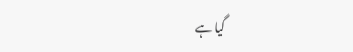گیا ہے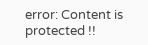error: Content is protected !!